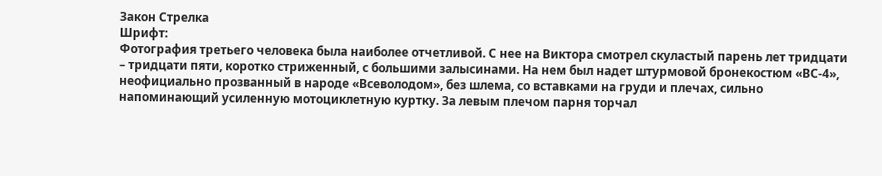Закон Стрелка
Шрифт:
Фотография третьего человека была наиболее отчетливой. С нее на Виктора смотрел скуластый парень лет тридцати – тридцати пяти, коротко стриженный, с большими залысинами. На нем был надет штурмовой бронекостюм «ВС-4», неофициально прозванный в народе «Всеволодом», без шлема, со вставками на груди и плечах, сильно напоминающий усиленную мотоциклетную куртку. За левым плечом парня торчал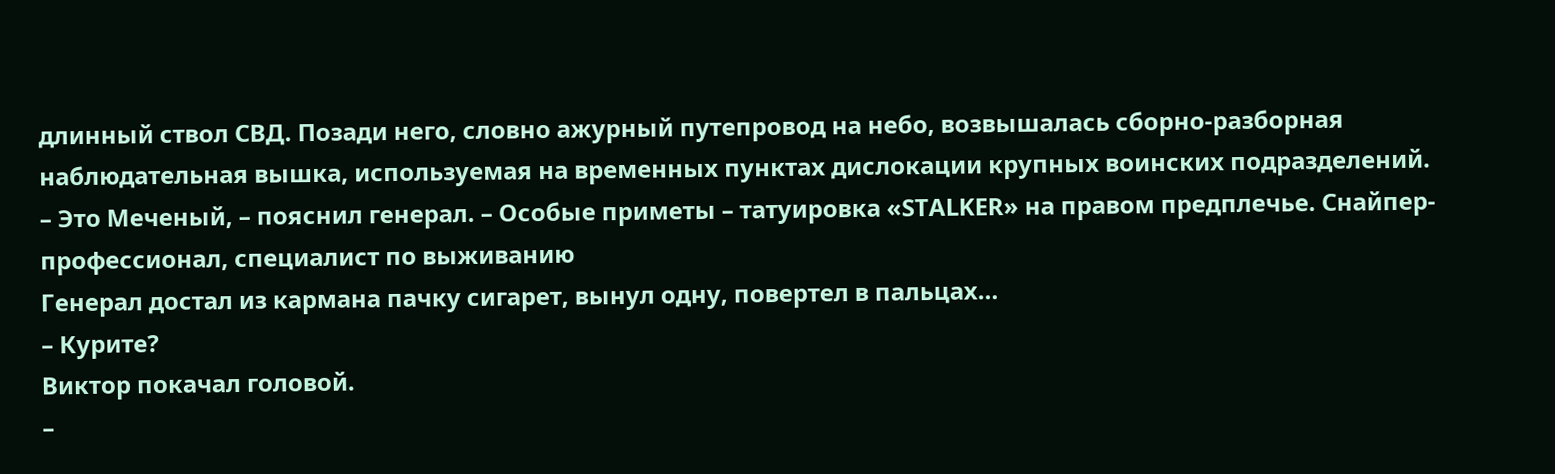длинный ствол СВД. Позади него, словно ажурный путепровод на небо, возвышалась сборно-разборная наблюдательная вышка, используемая на временных пунктах дислокации крупных воинских подразделений.
– Это Меченый, – пояснил генерал. – Особые приметы – татуировка «STALKER» на правом предплечье. Снайпер-профессионал, специалист по выживанию
Генерал достал из кармана пачку сигарет, вынул одну, повертел в пальцах…
– Курите?
Виктор покачал головой.
–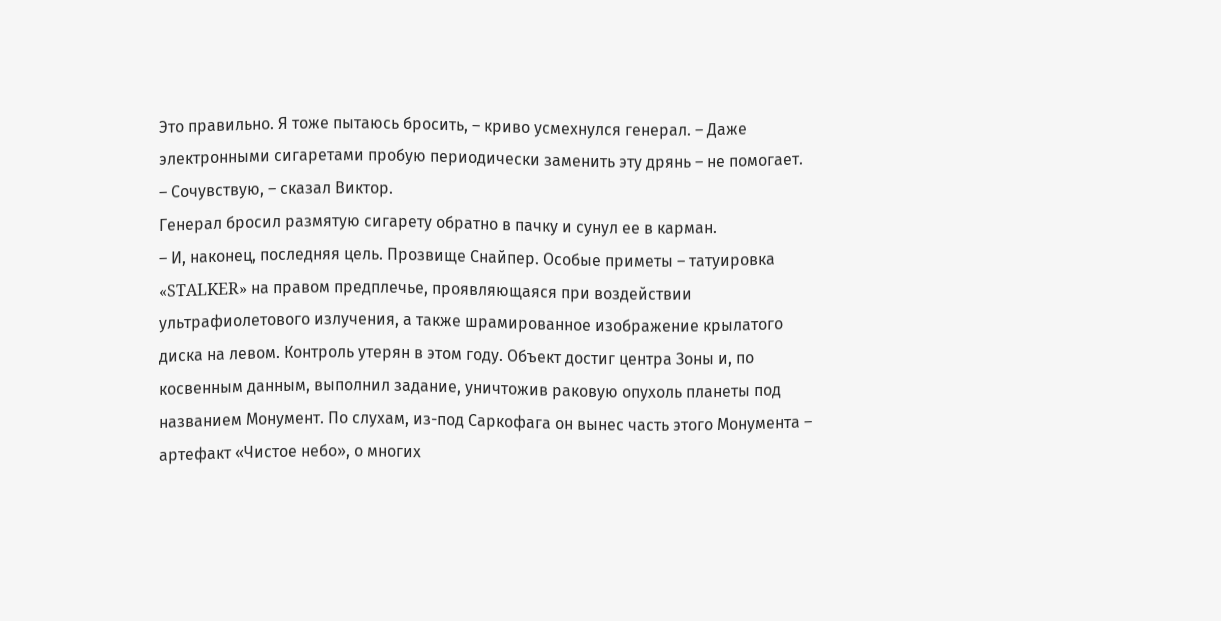Это правильно. Я тоже пытаюсь бросить, – криво усмехнулся генерал. – Даже электронными сигаретами пробую периодически заменить эту дрянь – не помогает.
– Сочувствую, – сказал Виктор.
Генерал бросил размятую сигарету обратно в пачку и сунул ее в карман.
– И, наконец, последняя цель. Прозвище Снайпер. Особые приметы – татуировка «STALKER» на правом предплечье, проявляющаяся при воздействии ультрафиолетового излучения, а также шрамированное изображение крылатого диска на левом. Контроль утерян в этом году. Объект достиг центра Зоны и, по косвенным данным, выполнил задание, уничтожив раковую опухоль планеты под названием Монумент. По слухам, из-под Саркофага он вынес часть этого Монумента – артефакт «Чистое небо», о многих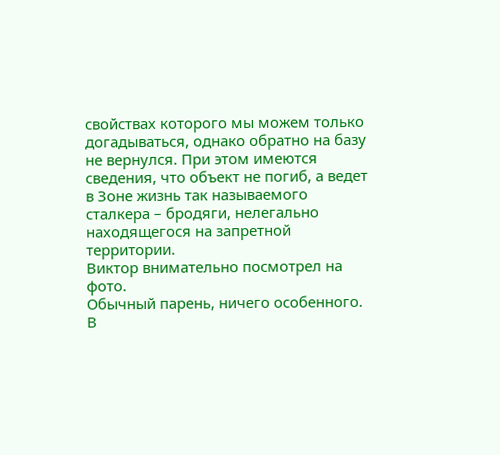свойствах которого мы можем только догадываться, однако обратно на базу не вернулся. При этом имеются сведения, что объект не погиб, а ведет в Зоне жизнь так называемого сталкера – бродяги, нелегально находящегося на запретной территории.
Виктор внимательно посмотрел на фото.
Обычный парень, ничего особенного. В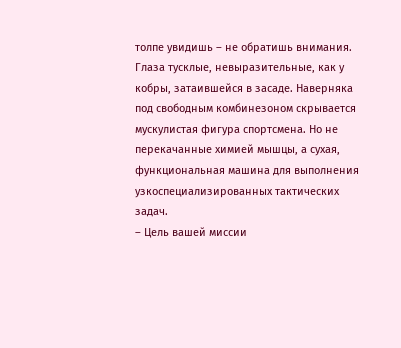толпе увидишь – не обратишь внимания. Глаза тусклые, невыразительные, как у кобры, затаившейся в засаде. Наверняка под свободным комбинезоном скрывается мускулистая фигура спортсмена. Но не перекачанные химией мышцы, а сухая, функциональная машина для выполнения узкоспециализированных тактических задач.
– Цель вашей миссии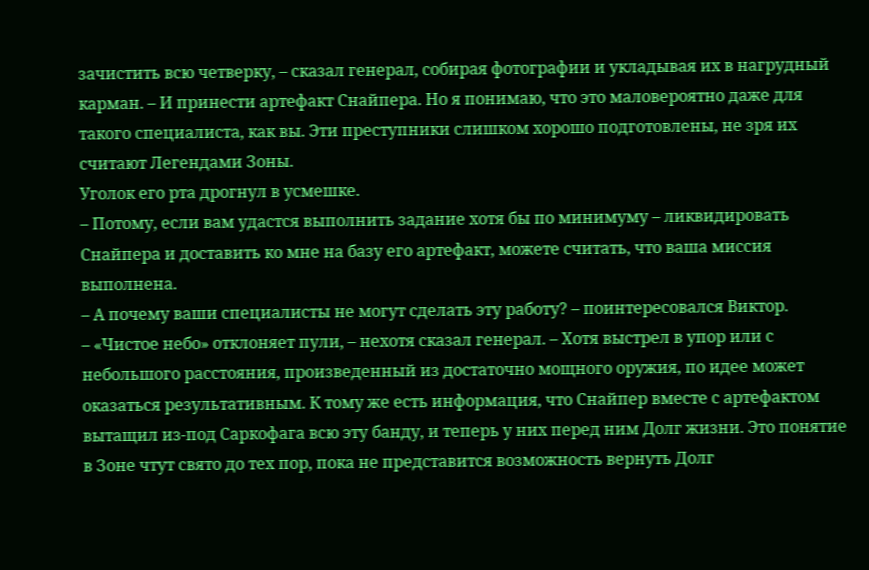зачистить всю четверку, – сказал генерал, собирая фотографии и укладывая их в нагрудный карман. – И принести артефакт Снайпера. Но я понимаю, что это маловероятно даже для такого специалиста, как вы. Эти преступники слишком хорошо подготовлены, не зря их считают Легендами Зоны.
Уголок его рта дрогнул в усмешке.
– Потому, если вам удастся выполнить задание хотя бы по минимуму – ликвидировать Снайпера и доставить ко мне на базу его артефакт, можете считать, что ваша миссия выполнена.
– А почему ваши специалисты не могут сделать эту работу? – поинтересовался Виктор.
– «Чистое небо» отклоняет пули, – нехотя сказал генерал. – Хотя выстрел в упор или с небольшого расстояния, произведенный из достаточно мощного оружия, по идее может оказаться результативным. К тому же есть информация, что Снайпер вместе с артефактом вытащил из-под Саркофага всю эту банду, и теперь у них перед ним Долг жизни. Это понятие в Зоне чтут свято до тех пор, пока не представится возможность вернуть Долг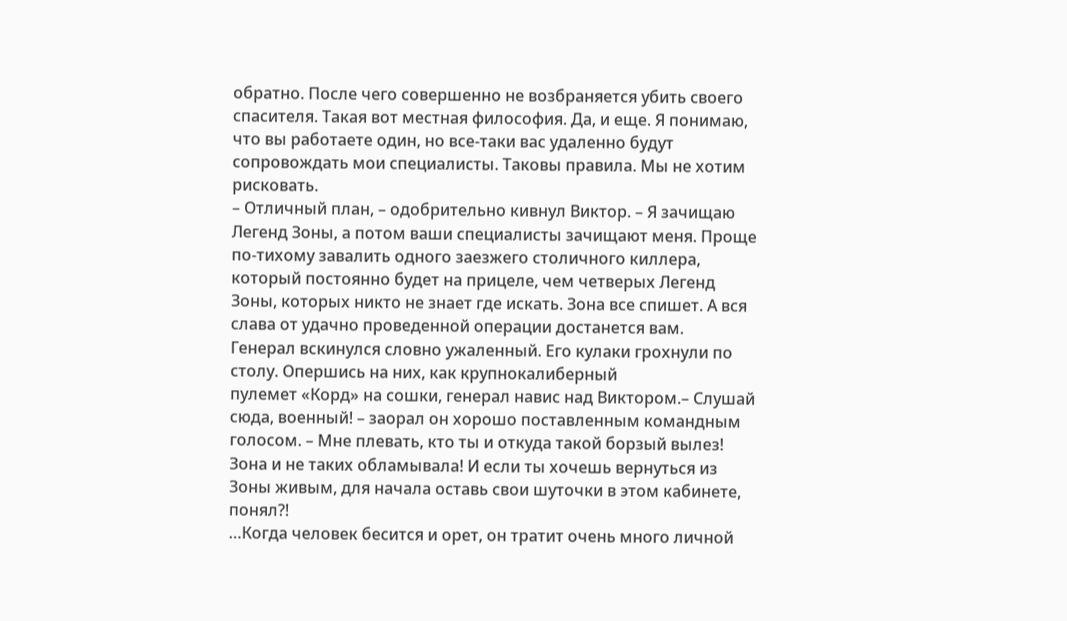обратно. После чего совершенно не возбраняется убить своего спасителя. Такая вот местная философия. Да, и еще. Я понимаю, что вы работаете один, но все-таки вас удаленно будут сопровождать мои специалисты. Таковы правила. Мы не хотим рисковать.
– Отличный план, – одобрительно кивнул Виктор. – Я зачищаю Легенд Зоны, а потом ваши специалисты зачищают меня. Проще по-тихому завалить одного заезжего столичного киллера, который постоянно будет на прицеле, чем четверых Легенд Зоны, которых никто не знает где искать. Зона все спишет. А вся слава от удачно проведенной операции достанется вам.
Генерал вскинулся словно ужаленный. Его кулаки грохнули по столу. Опершись на них, как крупнокалиберный
пулемет «Корд» на сошки, генерал навис над Виктором.– Слушай сюда, военный! – заорал он хорошо поставленным командным голосом. – Мне плевать, кто ты и откуда такой борзый вылез! Зона и не таких обламывала! И если ты хочешь вернуться из Зоны живым, для начала оставь свои шуточки в этом кабинете, понял?!
…Когда человек бесится и орет, он тратит очень много личной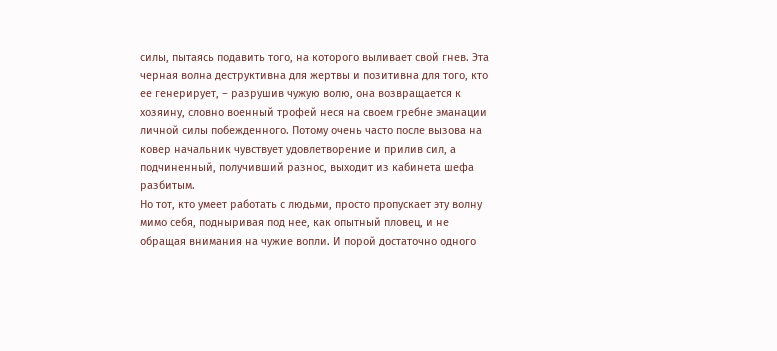силы, пытаясь подавить того, на которого выливает свой гнев. Эта черная волна деструктивна для жертвы и позитивна для того, кто ее генерирует, – разрушив чужую волю, она возвращается к хозяину, словно военный трофей неся на своем гребне эманации личной силы побежденного. Потому очень часто после вызова на ковер начальник чувствует удовлетворение и прилив сил, а подчиненный, получивший разнос, выходит из кабинета шефа разбитым.
Но тот, кто умеет работать с людьми, просто пропускает эту волну мимо себя, подныривая под нее, как опытный пловец, и не обращая внимания на чужие вопли. И порой достаточно одного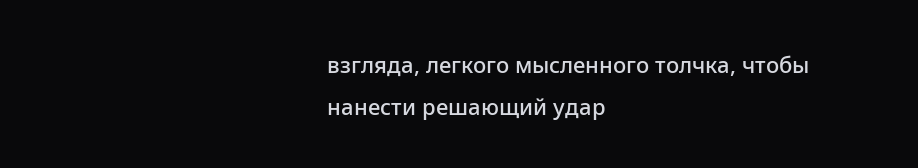взгляда, легкого мысленного толчка, чтобы нанести решающий удар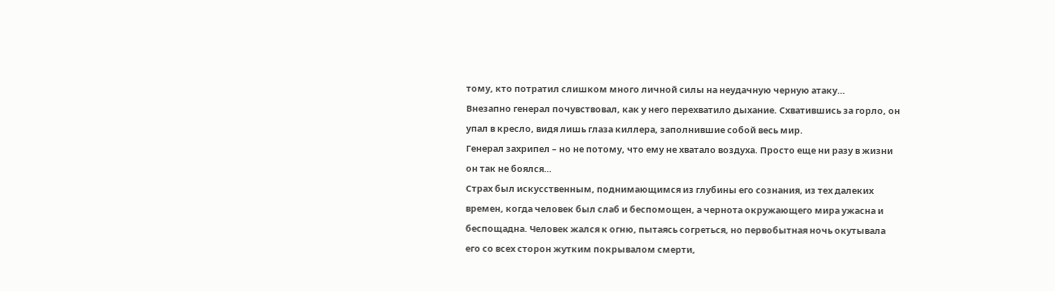тому, кто потратил слишком много личной силы на неудачную черную атаку…
Внезапно генерал почувствовал, как у него перехватило дыхание. Схватившись за горло, он упал в кресло, видя лишь глаза киллера, заполнившие собой весь мир.
Генерал захрипел – но не потому, что ему не хватало воздуха. Просто еще ни разу в жизни он так не боялся…
Страх был искусственным, поднимающимся из глубины его сознания, из тех далеких времен, когда человек был слаб и беспомощен, а чернота окружающего мира ужасна и беспощадна. Человек жался к огню, пытаясь согреться, но первобытная ночь окутывала его со всех сторон жутким покрывалом смерти,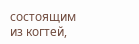состоящим из когтей,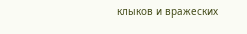клыков и вражеских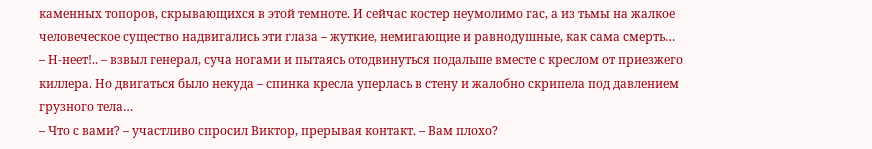каменных топоров, скрывающихся в этой темноте. И сейчас костер неумолимо гас, а из тьмы на жалкое человеческое существо надвигались эти глаза – жуткие, немигающие и равнодушные, как сама смерть…
– Н-неет!.. – взвыл генерал, суча ногами и пытаясь отодвинуться подальше вместе с креслом от приезжего киллера. Но двигаться было некуда – спинка кресла уперлась в стену и жалобно скрипела под давлением грузного тела…
– Что с вами? – участливо спросил Виктор, прерывая контакт. – Вам плохо?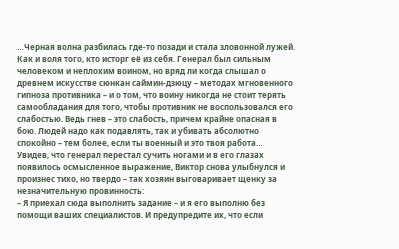…Черная волна разбилась где-то позади и стала зловонной лужей. Как и воля того, кто исторг её из себя. Генерал был сильным человеком и неплохим воином, но вряд ли когда слышал о древнем искусстве сюнкан саймин-дзюцу – методах мгновенного гипноза противника – и о том, что воину никогда не стоит терять самообладания для того, чтобы противник не воспользовался его слабостью. Ведь гнев – это слабость, причем крайне опасная в бою. Людей надо как подавлять, так и убивать абсолютно спокойно – тем более, если ты военный и это твоя работа…
Увидев, что генерал перестал сучить ногами и в его глазах появилось осмысленное выражение, Виктор снова улыбнулся и произнес тихо, но твердо – так хозяин выговаривает щенку за незначительную провинность:
– Я приехал сюда выполнить задание – и я его выполню без помощи ваших специалистов. И предупредите их, что если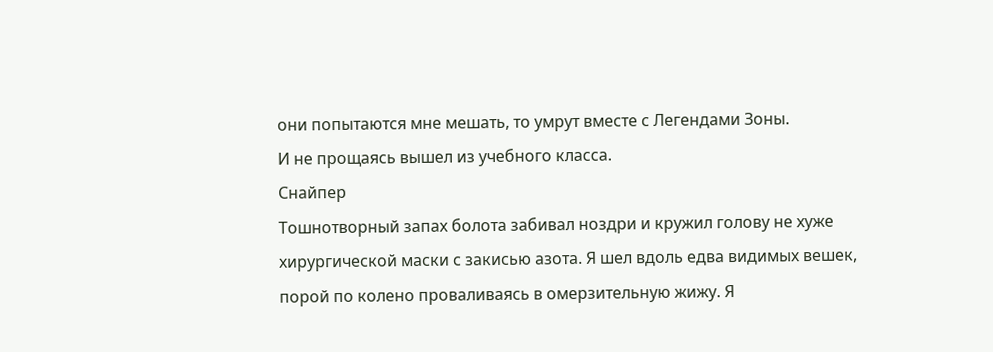они попытаются мне мешать, то умрут вместе с Легендами Зоны.
И не прощаясь вышел из учебного класса.
Снайпер
Тошнотворный запах болота забивал ноздри и кружил голову не хуже хирургической маски с закисью азота. Я шел вдоль едва видимых вешек, порой по колено проваливаясь в омерзительную жижу. Я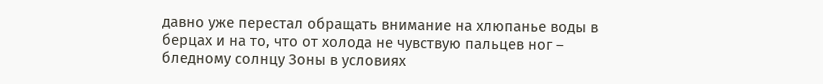давно уже перестал обращать внимание на хлюпанье воды в берцах и на то, что от холода не чувствую пальцев ног – бледному солнцу Зоны в условиях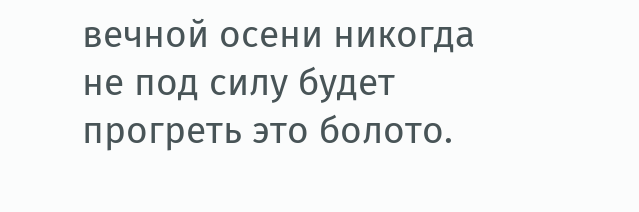вечной осени никогда не под силу будет прогреть это болото.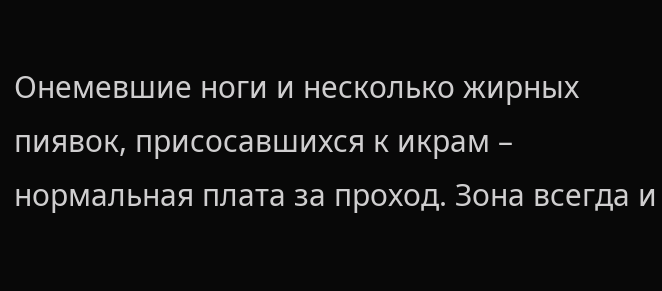Онемевшие ноги и несколько жирных пиявок, присосавшихся к икрам – нормальная плата за проход. Зона всегда и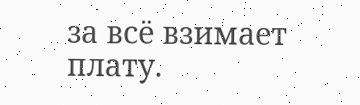за всё взимает плату.